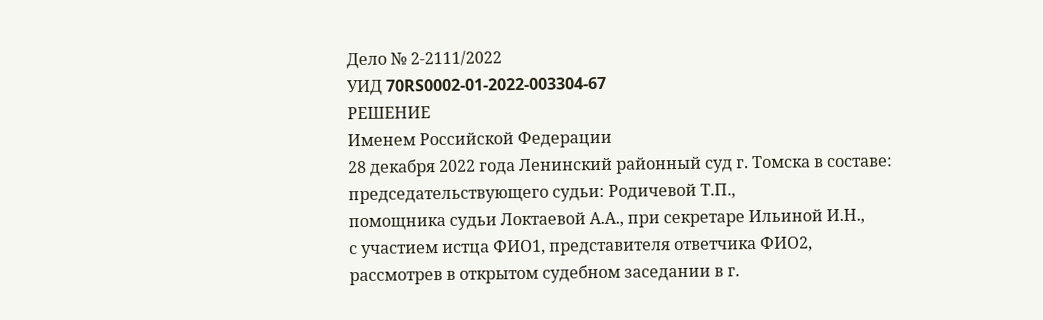Дело № 2-2111/2022
УИД 70RS0002-01-2022-003304-67
РЕШЕНИЕ
Именем Российской Федерации
28 декабря 2022 года Ленинский районный суд г. Томска в составе:
председательствующего судьи: Родичевой Т.П.,
помощника судьи Локтаевой А.А., при секретаре Ильиной И.Н.,
с участием истца ФИО1, представителя ответчика ФИО2,
рассмотрев в открытом судебном заседании в г.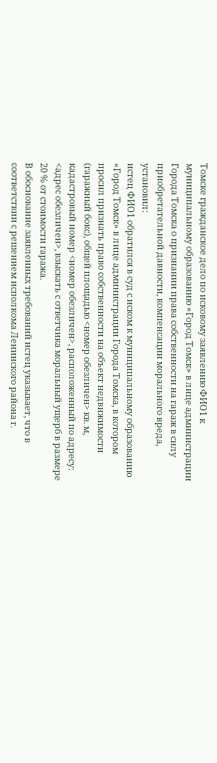Томске гражданское дело по исковому заявлению ФИО1 к муниципальному образованию «Город Томск» в лице администрации Города Томска о признании права собственности на гараж в силу приобретательной давности, компенсации морального вреда,
установил:
истец ФИО1 обратился в суд с иском к муниципальному образованию «Город Томск» в лице администрации Города Томска, в котором просил признать право собственности на объект недвижимости (гаражный бокс), общей площадью <номер обезличен> кв. м, кадастровый номер <номер обезличен>, расположенный по адресу: <адрес обезличен>, взыскать с ответчика моральный ущерб в размере 20 % от стоимости гаража.
В обоснование заявленных требований истец указывает, что в соответствии с решением исполкома Ленинского района г.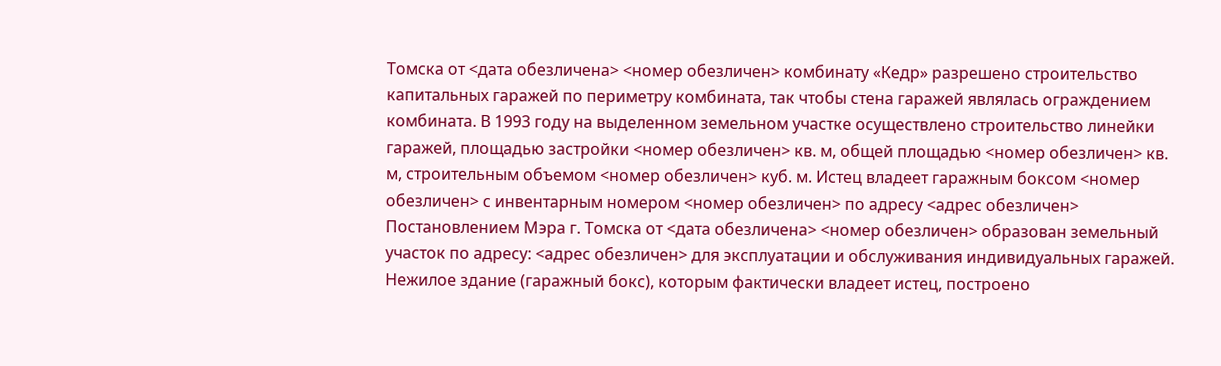Томска от <дата обезличена> <номер обезличен> комбинату «Кедр» разрешено строительство капитальных гаражей по периметру комбината, так чтобы стена гаражей являлась ограждением комбината. В 1993 году на выделенном земельном участке осуществлено строительство линейки гаражей, площадью застройки <номер обезличен> кв. м, общей площадью <номер обезличен> кв. м, строительным объемом <номер обезличен> куб. м. Истец владеет гаражным боксом <номер обезличен> с инвентарным номером <номер обезличен> по адресу <адрес обезличен> Постановлением Мэра г. Томска от <дата обезличена> <номер обезличен> образован земельный участок по адресу: <адрес обезличен> для эксплуатации и обслуживания индивидуальных гаражей. Нежилое здание (гаражный бокс), которым фактически владеет истец, построено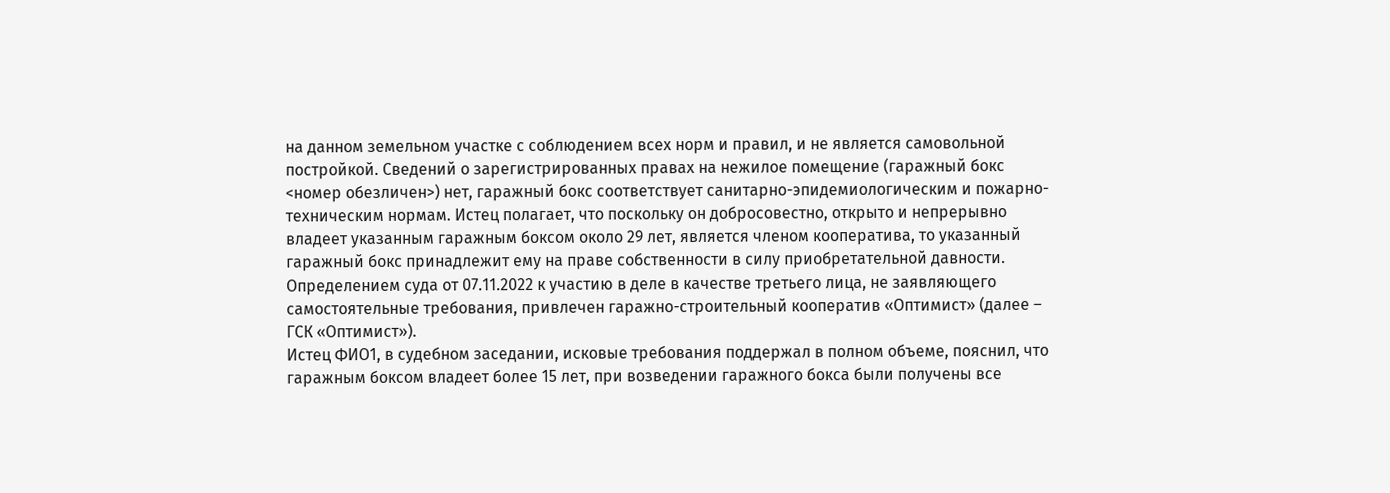на данном земельном участке с соблюдением всех норм и правил, и не является самовольной постройкой. Сведений о зарегистрированных правах на нежилое помещение (гаражный бокс <номер обезличен>) нет, гаражный бокс соответствует санитарно-эпидемиологическим и пожарно-техническим нормам. Истец полагает, что поскольку он добросовестно, открыто и непрерывно владеет указанным гаражным боксом около 29 лет, является членом кооператива, то указанный гаражный бокс принадлежит ему на праве собственности в силу приобретательной давности.
Определением суда от 07.11.2022 к участию в деле в качестве третьего лица, не заявляющего самостоятельные требования, привлечен гаражно-строительный кооператив «Оптимист» (далее – ГСК «Оптимист»).
Истец ФИО1, в судебном заседании, исковые требования поддержал в полном объеме, пояснил, что гаражным боксом владеет более 15 лет, при возведении гаражного бокса были получены все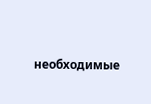необходимые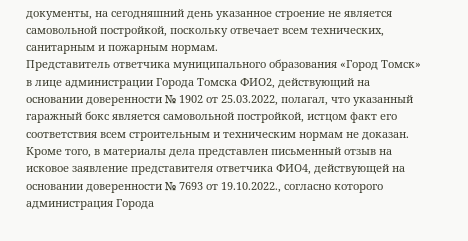документы, на сегодняшний день указанное строение не является самовольной постройкой, поскольку отвечает всем технических, санитарным и пожарным нормам.
Представитель ответчика муниципального образования «Город Томск» в лице администрации Города Томска ФИО2, действующий на основании доверенности № 1902 от 25.03.2022, полагал, что указанный гаражный бокс является самовольной постройкой, истцом факт его соответствия всем строительным и техническим нормам не доказан.
Кроме того, в материалы дела представлен письменный отзыв на исковое заявление представителя ответчика ФИО4, действующей на основании доверенности № 7693 от 19.10.2022., согласно которого администрация Города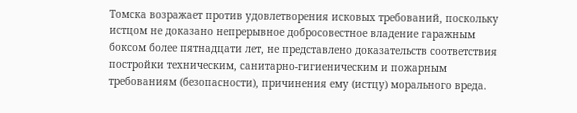Томска возражает против удовлетворения исковых требований, поскольку истцом не доказано непрерывное добросовестное владение гаражным боксом более пятнадцати лет, не представлено доказательств соответствия постройки техническим, санитарно-гигиеническим и пожарным требованиям (безопасности), причинения ему (истцу) морального вреда.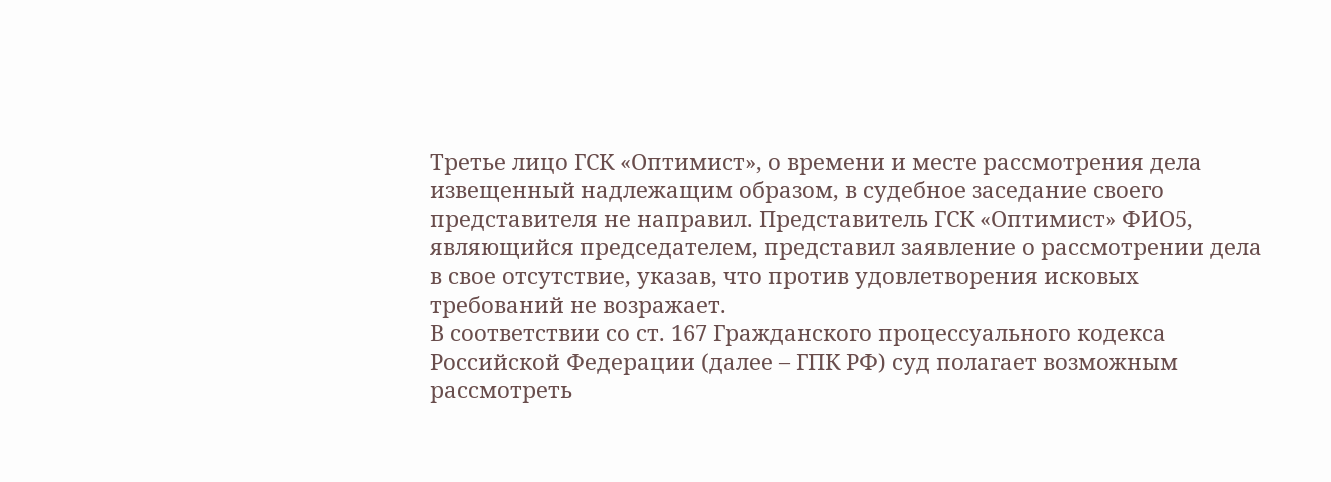Третье лицо ГСК «Оптимист», о времени и месте рассмотрения дела извещенный надлежащим образом, в судебное заседание своего представителя не направил. Представитель ГСК «Оптимист» ФИО5, являющийся председателем, представил заявление о рассмотрении дела в свое отсутствие, указав, что против удовлетворения исковых требований не возражает.
В соответствии со ст. 167 Гражданского процессуального кодекса Российской Федерации (далее – ГПК РФ) суд полагает возможным рассмотреть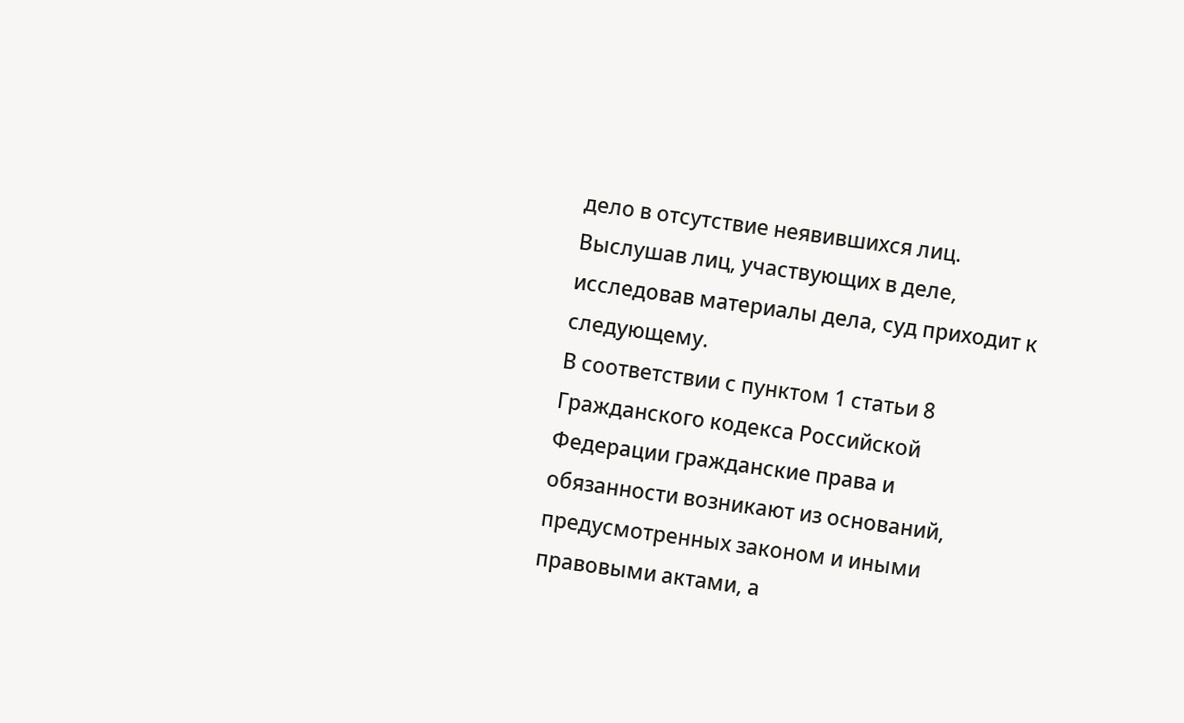дело в отсутствие неявившихся лиц.
Выслушав лиц, участвующих в деле, исследовав материалы дела, суд приходит к следующему.
В соответствии с пунктом 1 статьи 8 Гражданского кодекса Российской Федерации гражданские права и обязанности возникают из оснований, предусмотренных законом и иными правовыми актами, а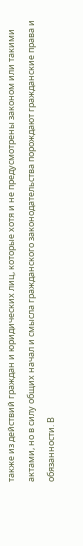также из действий граждан и юридических лиц, которые хотя и не предусмотрены законом или такими актами, но в силу общих начал и смысла гражданского законодательства порождают гражданские права и обязанности. В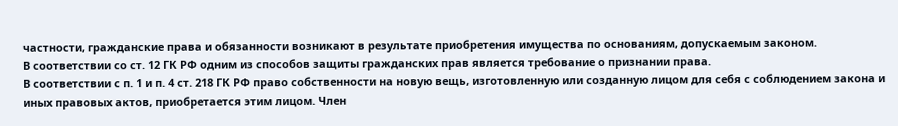частности, гражданские права и обязанности возникают в результате приобретения имущества по основаниям, допускаемым законом.
В соответствии со ст. 12 ГК РФ одним из способов защиты гражданских прав является требование о признании права.
В соответствии с п. 1 и п. 4 ст. 218 ГК РФ право собственности на новую вещь, изготовленную или созданную лицом для себя с соблюдением закона и иных правовых актов, приобретается этим лицом. Член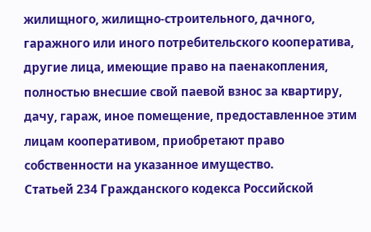жилищного, жилищно-строительного, дачного, гаражного или иного потребительского кооператива, другие лица, имеющие право на паенакопления, полностью внесшие свой паевой взнос за квартиру, дачу, гараж, иное помещение, предоставленное этим лицам кооперативом, приобретают право собственности на указанное имущество.
Статьей 234 Гражданского кодекса Российской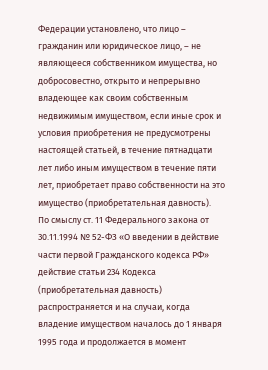Федерации установлено, что лицо – гражданин или юридическое лицо, – не являющееся собственником имущества, но добросовестно, открыто и непрерывно владеющее как своим собственным недвижимым имуществом, если иные срок и условия приобретения не предусмотрены настоящей статьей, в течение пятнадцати лет либо иным имуществом в течение пяти лет, приобретает право собственности на это имущество (приобретательная давность).
По смыслу ст. 11 Федерального закона от 30.11.1994 № 52-ФЗ «О введении в действие части первой Гражданского кодекса РФ» действие статьи 234 Кодекса (приобретательная давность) распространяется и на случаи, когда владение имуществом началось до 1 января 1995 года и продолжается в момент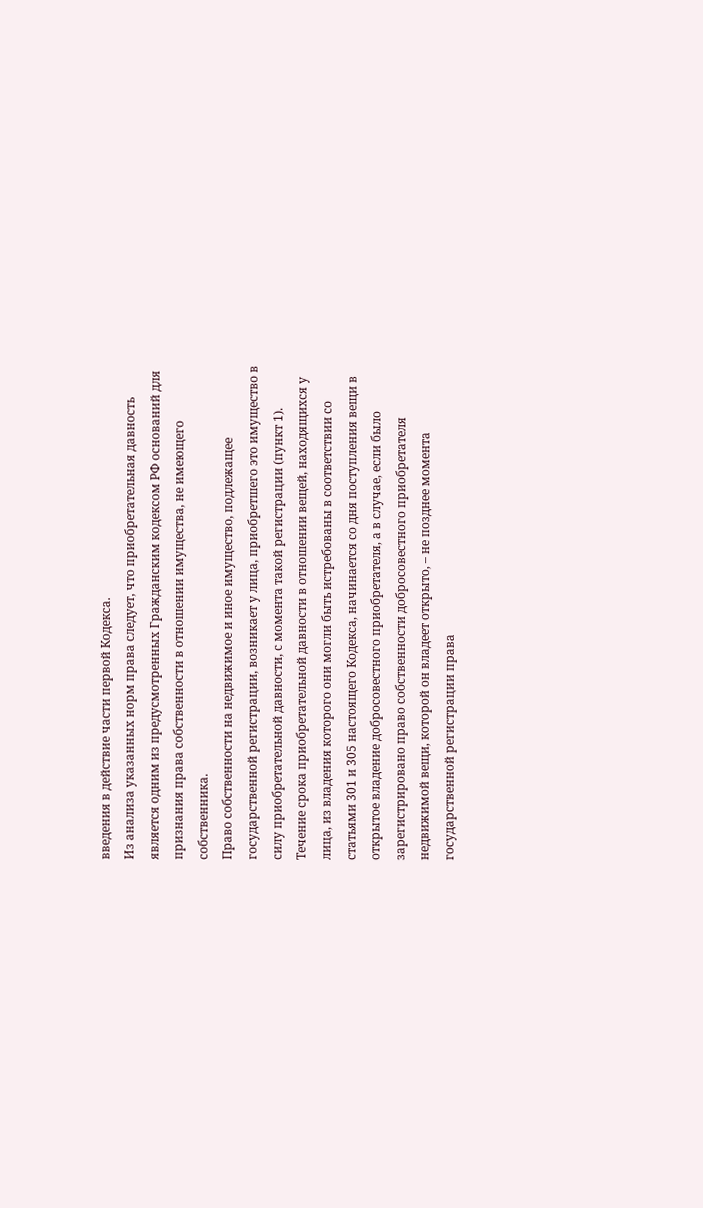введения в действие части первой Кодекса.
Из анализа указанных норм права следует, что приобретательная давность является одним из предусмотренных Гражданским кодексом РФ оснований для признания права собственности в отношении имущества, не имеющего собственника.
Право собственности на недвижимое и иное имущество, подлежащее государственной регистрации, возникает у лица, приобретшего это имущество в силу приобретательной давности, с момента такой регистрации (пункт 1).
Течение срока приобретательной давности в отношении вещей, находящихся у лица, из владения которого они могли быть истребованы в соответствии со статьями 301 и 305 настоящего Кодекса, начинается со дня поступления вещи в открытое владение добросовестного приобретателя, а в случае, если было зарегистрировано право собственности добросовестного приобретателя недвижимой вещи, которой он владеет открыто, – не позднее момента государственной регистрации права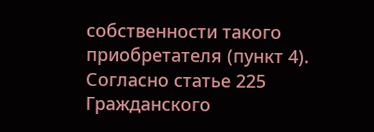собственности такого приобретателя (пункт 4).
Согласно статье 225 Гражданского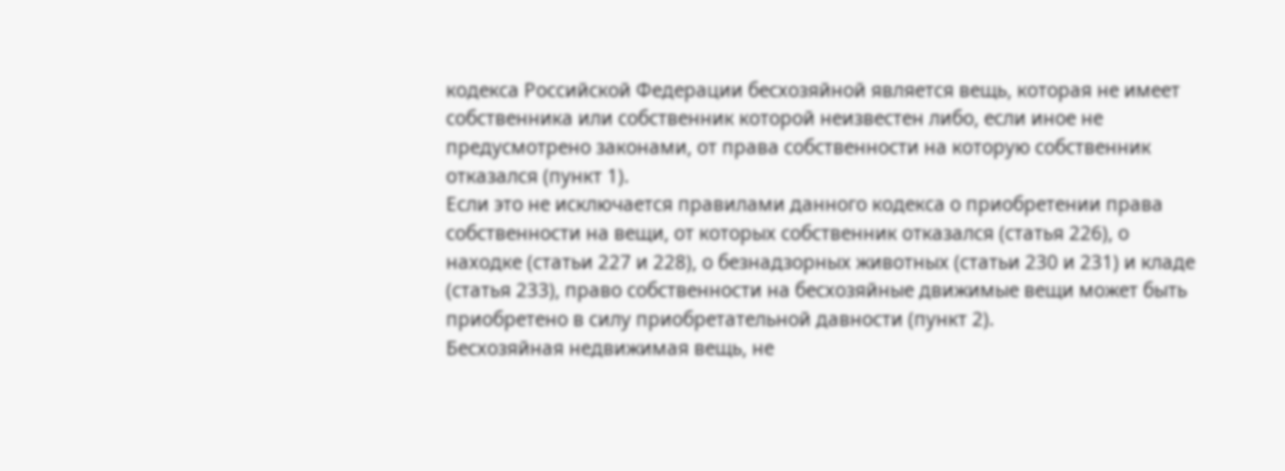кодекса Российской Федерации бесхозяйной является вещь, которая не имеет собственника или собственник которой неизвестен либо, если иное не предусмотрено законами, от права собственности на которую собственник отказался (пункт 1).
Если это не исключается правилами данного кодекса о приобретении права собственности на вещи, от которых собственник отказался (статья 226), о находке (статьи 227 и 228), о безнадзорных животных (статьи 230 и 231) и кладе (статья 233), право собственности на бесхозяйные движимые вещи может быть приобретено в силу приобретательной давности (пункт 2).
Бесхозяйная недвижимая вещь, не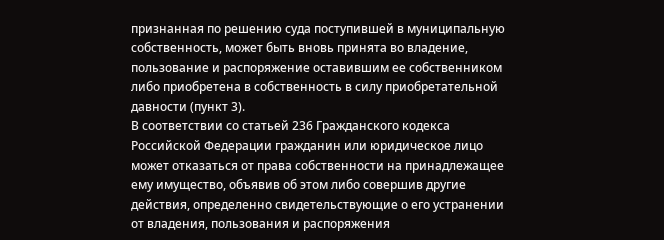признанная по решению суда поступившей в муниципальную собственность, может быть вновь принята во владение, пользование и распоряжение оставившим ее собственником либо приобретена в собственность в силу приобретательной давности (пункт 3).
В соответствии со статьей 236 Гражданского кодекса Российской Федерации гражданин или юридическое лицо может отказаться от права собственности на принадлежащее ему имущество, объявив об этом либо совершив другие действия, определенно свидетельствующие о его устранении от владения, пользования и распоряжения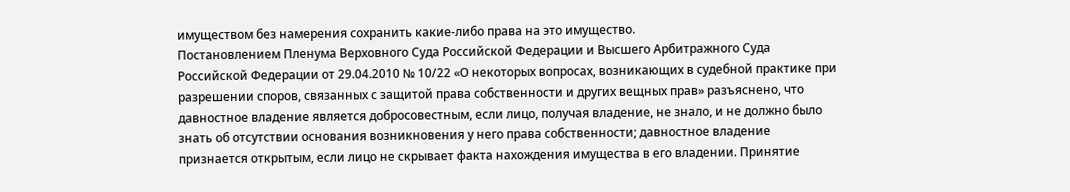имуществом без намерения сохранить какие-либо права на это имущество.
Постановлением Пленума Верховного Суда Российской Федерации и Высшего Арбитражного Суда Российской Федерации от 29.04.2010 № 10/22 «О некоторых вопросах, возникающих в судебной практике при разрешении споров, связанных с защитой права собственности и других вещных прав» разъяснено, что давностное владение является добросовестным, если лицо, получая владение, не знало, и не должно было знать об отсутствии основания возникновения у него права собственности; давностное владение признается открытым, если лицо не скрывает факта нахождения имущества в его владении. Принятие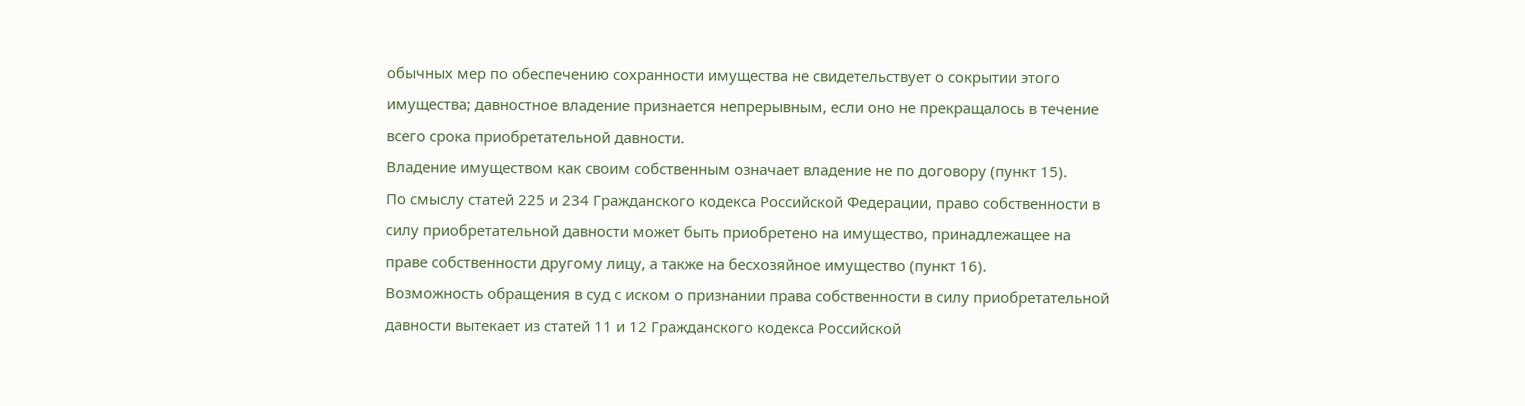обычных мер по обеспечению сохранности имущества не свидетельствует о сокрытии этого имущества; давностное владение признается непрерывным, если оно не прекращалось в течение всего срока приобретательной давности.
Владение имуществом как своим собственным означает владение не по договору (пункт 15).
По смыслу статей 225 и 234 Гражданского кодекса Российской Федерации, право собственности в силу приобретательной давности может быть приобретено на имущество, принадлежащее на праве собственности другому лицу, а также на бесхозяйное имущество (пункт 16).
Возможность обращения в суд с иском о признании права собственности в силу приобретательной давности вытекает из статей 11 и 12 Гражданского кодекса Российской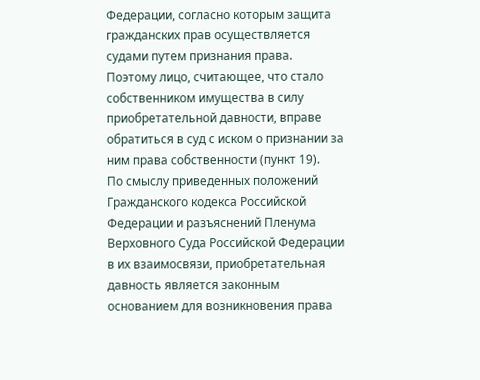Федерации, согласно которым защита гражданских прав осуществляется судами путем признания права. Поэтому лицо, считающее, что стало собственником имущества в силу приобретательной давности, вправе обратиться в суд с иском о признании за ним права собственности (пункт 19).
По смыслу приведенных положений Гражданского кодекса Российской Федерации и разъяснений Пленума Верховного Суда Российской Федерации в их взаимосвязи, приобретательная давность является законным основанием для возникновения права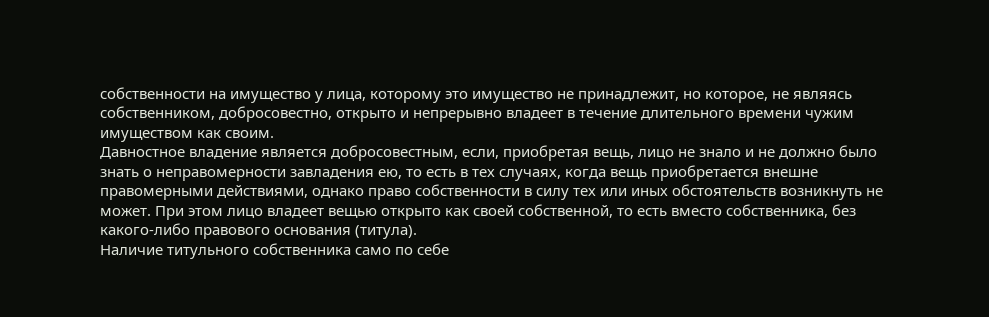собственности на имущество у лица, которому это имущество не принадлежит, но которое, не являясь собственником, добросовестно, открыто и непрерывно владеет в течение длительного времени чужим имуществом как своим.
Давностное владение является добросовестным, если, приобретая вещь, лицо не знало и не должно было знать о неправомерности завладения ею, то есть в тех случаях, когда вещь приобретается внешне правомерными действиями, однако право собственности в силу тех или иных обстоятельств возникнуть не может. При этом лицо владеет вещью открыто как своей собственной, то есть вместо собственника, без какого-либо правового основания (титула).
Наличие титульного собственника само по себе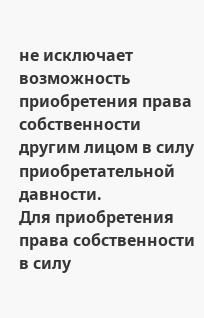не исключает возможность приобретения права собственности другим лицом в силу приобретательной давности.
Для приобретения права собственности в силу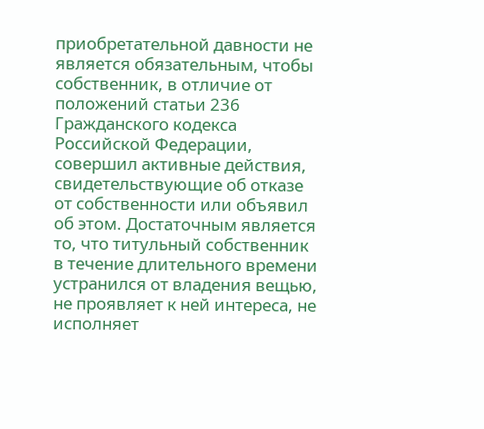приобретательной давности не является обязательным, чтобы собственник, в отличие от положений статьи 236 Гражданского кодекса Российской Федерации, совершил активные действия, свидетельствующие об отказе от собственности или объявил об этом. Достаточным является то, что титульный собственник в течение длительного времени устранился от владения вещью, не проявляет к ней интереса, не исполняет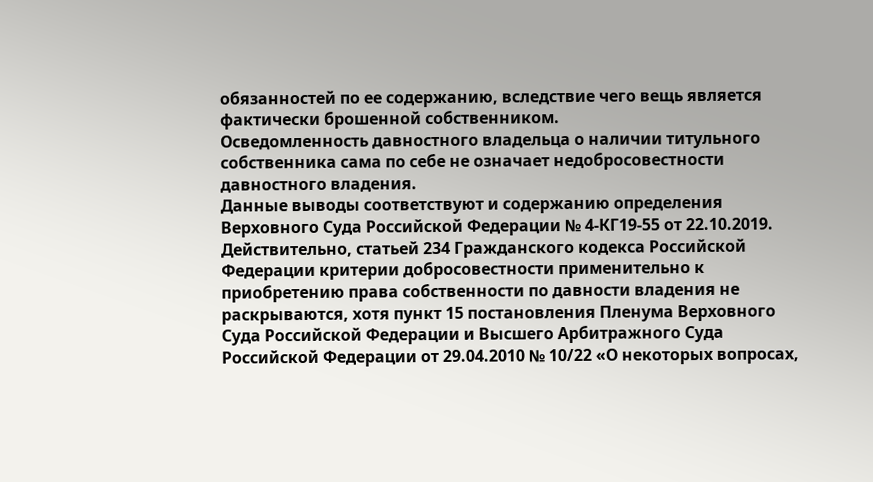обязанностей по ее содержанию, вследствие чего вещь является фактически брошенной собственником.
Осведомленность давностного владельца о наличии титульного собственника сама по себе не означает недобросовестности давностного владения.
Данные выводы соответствуют и содержанию определения Верховного Суда Российской Федерации № 4-КГ19-55 от 22.10.2019.
Действительно, статьей 234 Гражданского кодекса Российской Федерации критерии добросовестности применительно к приобретению права собственности по давности владения не раскрываются, хотя пункт 15 постановления Пленума Верховного Суда Российской Федерации и Высшего Арбитражного Суда Российской Федерации от 29.04.2010 № 10/22 «О некоторых вопросах,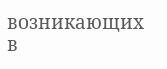возникающих в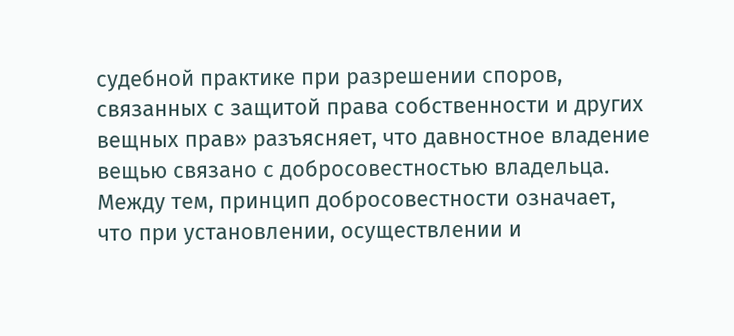судебной практике при разрешении споров, связанных с защитой права собственности и других вещных прав» разъясняет, что давностное владение вещью связано с добросовестностью владельца.
Между тем, принцип добросовестности означает, что при установлении, осуществлении и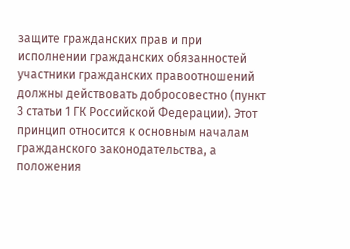защите гражданских прав и при исполнении гражданских обязанностей участники гражданских правоотношений должны действовать добросовестно (пункт 3 статьи 1 ГК Российской Федерации). Этот принцип относится к основным началам гражданского законодательства, а положения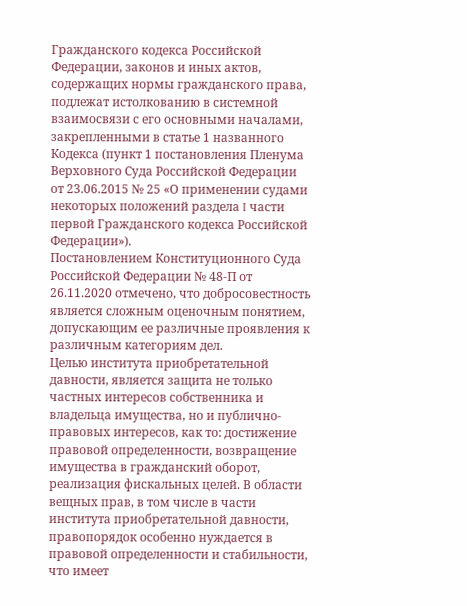Гражданского кодекса Российской Федерации, законов и иных актов, содержащих нормы гражданского права, подлежат истолкованию в системной взаимосвязи с его основными началами, закрепленными в статье 1 названного Кодекса (пункт 1 постановления Пленума Верховного Суда Российской Федерации от 23.06.2015 № 25 «О применении судами некоторых положений раздела I части первой Гражданского кодекса Российской Федерации»).
Постановлением Конституционного Суда Российской Федерации № 48-П от 26.11.2020 отмечено, что добросовестность является сложным оценочным понятием, допускающим ее различные проявления к различным категориям дел.
Целью института приобретательной давности, является защита не только частных интересов собственника и владельца имущества, но и публично-правовых интересов, как то: достижение правовой определенности, возвращение имущества в гражданский оборот, реализация фискальных целей. В области вещных прав, в том числе в части института приобретательной давности, правопорядок особенно нуждается в правовой определенности и стабильности, что имеет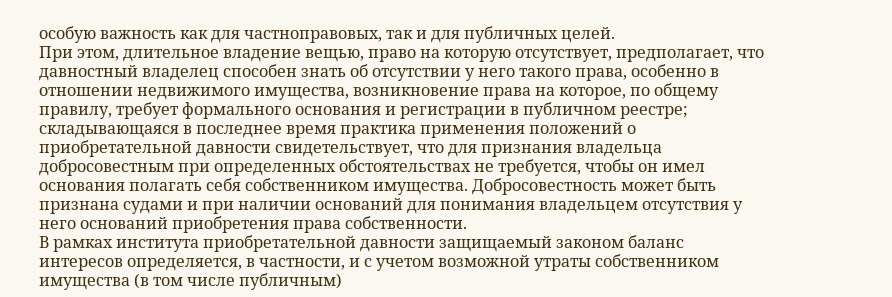особую важность как для частноправовых, так и для публичных целей.
При этом, длительное владение вещью, право на которую отсутствует, предполагает, что давностный владелец способен знать об отсутствии у него такого права, особенно в отношении недвижимого имущества, возникновение права на которое, по общему правилу, требует формального основания и регистрации в публичном реестре; складывающаяся в последнее время практика применения положений о приобретательной давности свидетельствует, что для признания владельца добросовестным при определенных обстоятельствах не требуется, чтобы он имел основания полагать себя собственником имущества. Добросовестность может быть признана судами и при наличии оснований для понимания владельцем отсутствия у него оснований приобретения права собственности.
В рамках института приобретательной давности защищаемый законом баланс интересов определяется, в частности, и с учетом возможной утраты собственником имущества (в том числе публичным)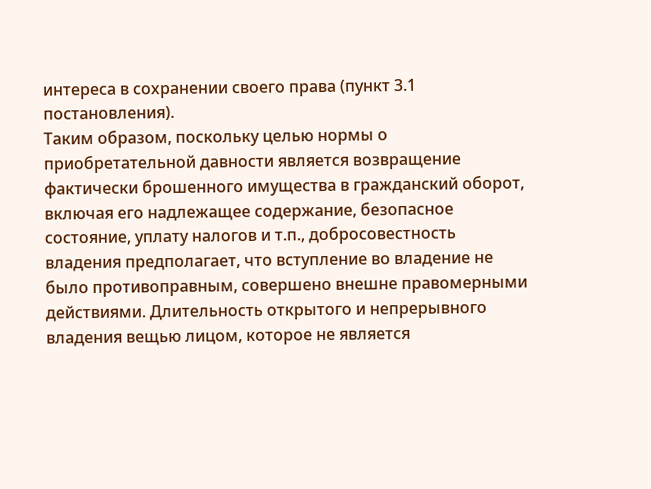интереса в сохранении своего права (пункт 3.1 постановления).
Таким образом, поскольку целью нормы о приобретательной давности является возвращение фактически брошенного имущества в гражданский оборот, включая его надлежащее содержание, безопасное состояние, уплату налогов и т.п., добросовестность владения предполагает, что вступление во владение не было противоправным, совершено внешне правомерными действиями. Длительность открытого и непрерывного владения вещью лицом, которое не является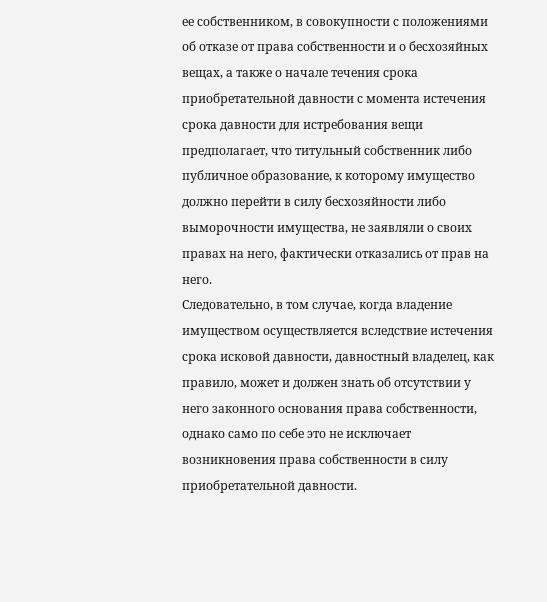ее собственником, в совокупности с положениями об отказе от права собственности и о бесхозяйных вещах, а также о начале течения срока приобретательной давности с момента истечения срока давности для истребования вещи предполагает, что титульный собственник либо публичное образование, к которому имущество должно перейти в силу бесхозяйности либо выморочности имущества, не заявляли о своих правах на него, фактически отказались от прав на него.
Следовательно, в том случае, когда владение имуществом осуществляется вследствие истечения срока исковой давности, давностный владелец, как правило, может и должен знать об отсутствии у него законного основания права собственности, однако само по себе это не исключает возникновения права собственности в силу приобретательной давности.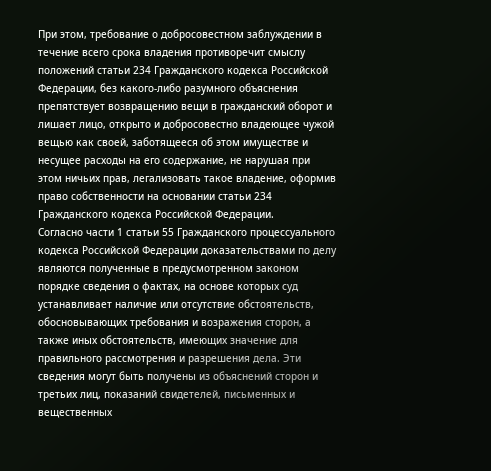При этом, требование о добросовестном заблуждении в течение всего срока владения противоречит смыслу положений статьи 234 Гражданского кодекса Российской Федерации, без какого-либо разумного объяснения препятствует возвращению вещи в гражданский оборот и лишает лицо, открыто и добросовестно владеющее чужой вещью как своей, заботящееся об этом имуществе и несущее расходы на его содержание, не нарушая при этом ничьих прав, легализовать такое владение, оформив право собственности на основании статьи 234 Гражданского кодекса Российской Федерации.
Согласно части 1 статьи 55 Гражданского процессуального кодекса Российской Федерации доказательствами по делу являются полученные в предусмотренном законом порядке сведения о фактах, на основе которых суд устанавливает наличие или отсутствие обстоятельств, обосновывающих требования и возражения сторон, а также иных обстоятельств, имеющих значение для правильного рассмотрения и разрешения дела. Эти сведения могут быть получены из объяснений сторон и третьих лиц, показаний свидетелей, письменных и вещественных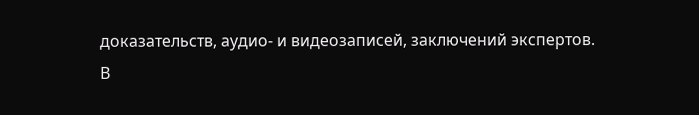доказательств, аудио- и видеозаписей, заключений экспертов.
В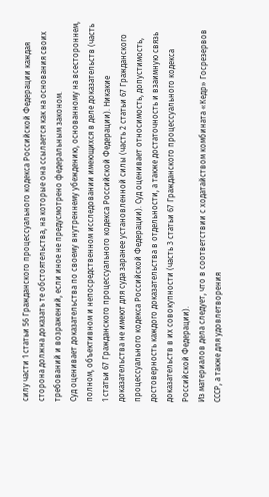силу части 1 статьи 56 Гражданского процессуального кодекса Российской Федерации каждая сторона должна доказать те обстоятельства, на которые она ссылается как на основания своих требований и возражений, если иное не предусмотрено федеральным законом.
Суд оценивает доказательства по своему внутреннему убеждению, основанному на всестороннем, полном, объективном и непосредственном исследовании имеющихся в деле доказательств (часть 1 статьи 67 Гражданского процессуального кодекса Российской Федерации). Никакие доказательства не имеют для суда заранее установленной силы (часть 2 статьи 67 Гражданского процессуального кодекса Российской Федерации). Суд оценивает относимость, допустимость, достоверность каждого доказательства в отдельности, а также достаточность и взаимную связь доказательств в их совокупности (часть 3 статьи 67 Гражданского процессуального кодекса Российской Федерации).
Из материалов дела следует, что в соответствии с ходатайством комбината «Кедр» Госрезервов СССР, а также для удовлетворения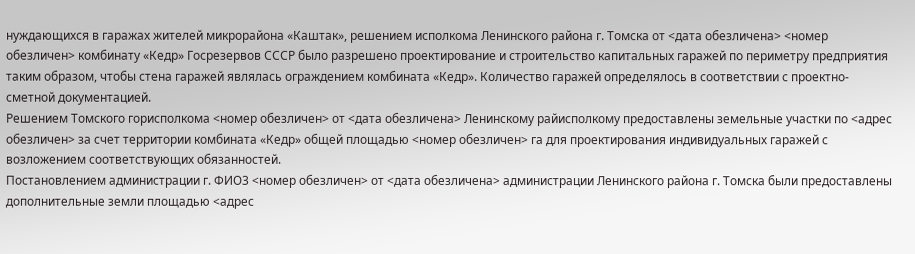нуждающихся в гаражах жителей микрорайона «Каштак», решением исполкома Ленинского района г. Томска от <дата обезличена> <номер обезличен> комбинату «Кедр» Госрезервов СССР было разрешено проектирование и строительство капитальных гаражей по периметру предприятия таким образом, чтобы стена гаражей являлась ограждением комбината «Кедр». Количество гаражей определялось в соответствии с проектно-сметной документацией.
Решением Томского горисполкома <номер обезличен> от <дата обезличена> Ленинскому райисполкому предоставлены земельные участки по <адрес обезличен> за счет территории комбината «Кедр» общей площадью <номер обезличен> га для проектирования индивидуальных гаражей с возложением соответствующих обязанностей.
Постановлением администрации г. ФИО3 <номер обезличен> от <дата обезличена> администрации Ленинского района г. Томска были предоставлены дополнительные земли площадью <адрес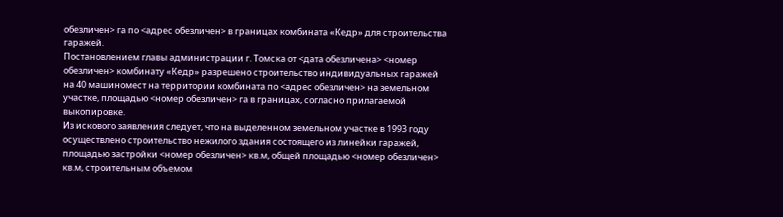обезличен> га по <адрес обезличен> в границах комбината «Кедр» для строительства гаражей.
Постановлением главы администрации г. Томска от <дата обезличена> <номер обезличен> комбинату «Кедр» разрешено строительство индивидуальных гаражей на 40 машиномест на территории комбината по <адрес обезличен> на земельном участке, площадью <номер обезличен> га в границах, согласно прилагаемой выкопировке.
Из искового заявления следует, что на выделенном земельном участке в 1993 году осуществлено строительство нежилого здания состоящего из линейки гаражей, площадью застройки <номер обезличен> кв.м, общей площадью <номер обезличен> кв.м, строительным объемом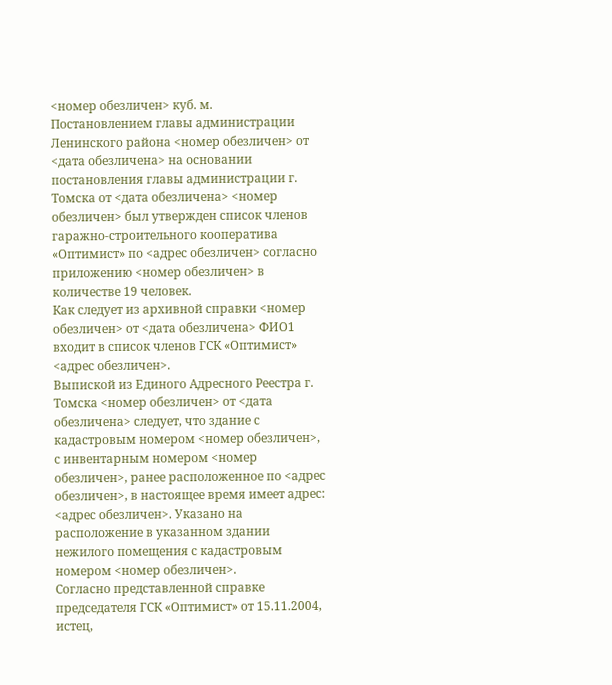<номер обезличен> куб. м.
Постановлением главы администрации Ленинского района <номер обезличен> от <дата обезличена> на основании постановления главы администрации г. Томска от <дата обезличена> <номер обезличен> был утвержден список членов гаражно-строительного кооператива «Оптимист» по <адрес обезличен> согласно приложению <номер обезличен> в количестве 19 человек.
Как следует из архивной справки <номер обезличен> от <дата обезличена> ФИО1 входит в список членов ГСК «Оптимист» <адрес обезличен>.
Выпиской из Единого Адресного Реестра г. Томска <номер обезличен> от <дата обезличена> следует, что здание с кадастровым номером <номер обезличен>, с инвентарным номером <номер обезличен>, ранее расположенное по <адрес обезличен>, в настоящее время имеет адрес: <адрес обезличен>. Указано на расположение в указанном здании нежилого помещения с кадастровым номером <номер обезличен>.
Согласно представленной справке председателя ГСК «Оптимист» от 15.11.2004, истец,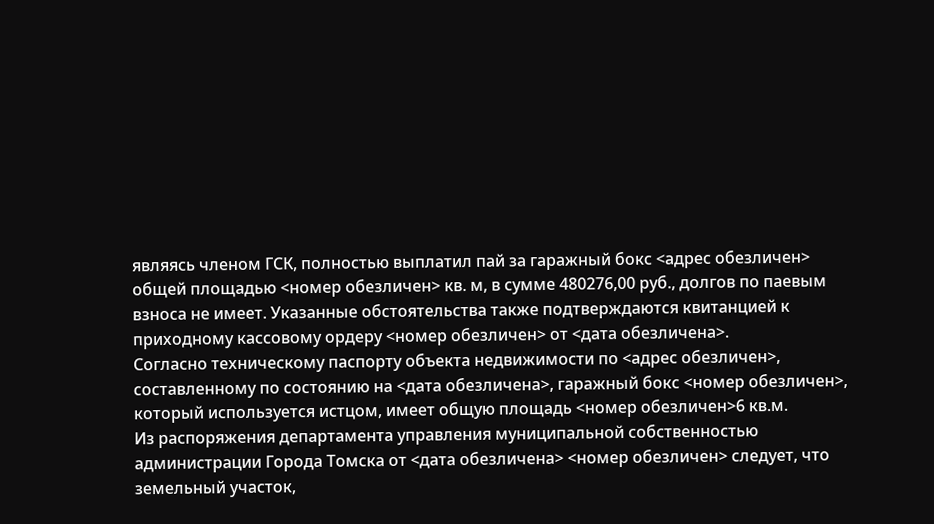являясь членом ГСК, полностью выплатил пай за гаражный бокс <адрес обезличен> общей площадью <номер обезличен> кв. м, в сумме 480276,00 руб., долгов по паевым взноса не имеет. Указанные обстоятельства также подтверждаются квитанцией к приходному кассовому ордеру <номер обезличен> от <дата обезличена>.
Согласно техническому паспорту объекта недвижимости по <адрес обезличен>, составленному по состоянию на <дата обезличена>, гаражный бокс <номер обезличен>, который используется истцом, имеет общую площадь <номер обезличен>6 кв.м.
Из распоряжения департамента управления муниципальной собственностью администрации Города Томска от <дата обезличена> <номер обезличен> следует, что земельный участок,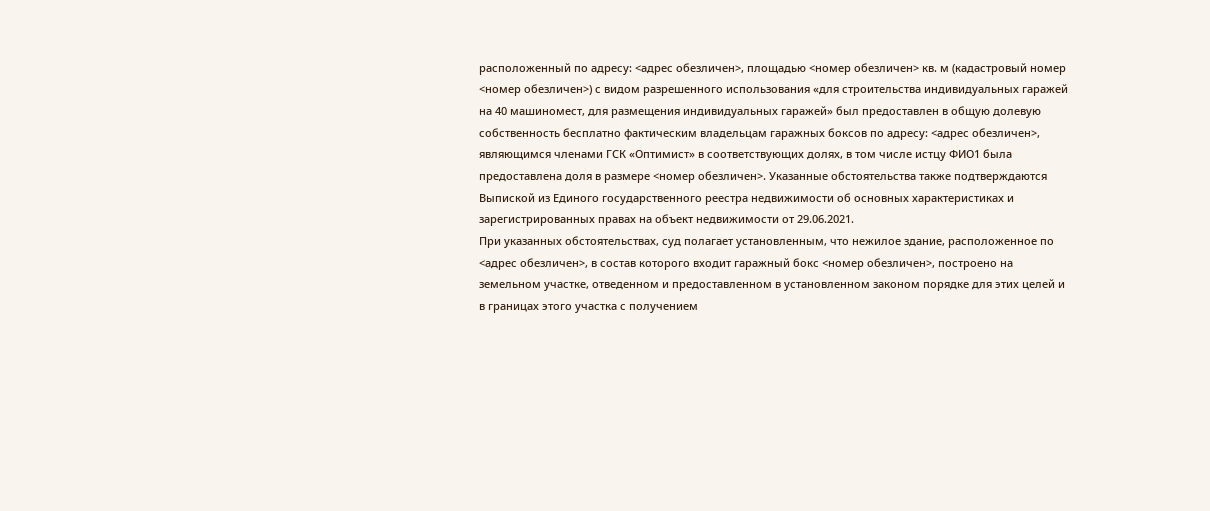расположенный по адресу: <адрес обезличен>, площадью <номер обезличен> кв. м (кадастровый номер <номер обезличен>) с видом разрешенного использования «для строительства индивидуальных гаражей на 40 машиномест, для размещения индивидуальных гаражей» был предоставлен в общую долевую собственность бесплатно фактическим владельцам гаражных боксов по адресу: <адрес обезличен>, являющимся членами ГСК «Оптимист» в соответствующих долях, в том числе истцу ФИО1 была предоставлена доля в размере <номер обезличен>. Указанные обстоятельства также подтверждаются Выпиской из Единого государственного реестра недвижимости об основных характеристиках и зарегистрированных правах на объект недвижимости от 29.06.2021.
При указанных обстоятельствах, суд полагает установленным, что нежилое здание, расположенное по <адрес обезличен>, в состав которого входит гаражный бокс <номер обезличен>, построено на земельном участке, отведенном и предоставленном в установленном законом порядке для этих целей и в границах этого участка с получением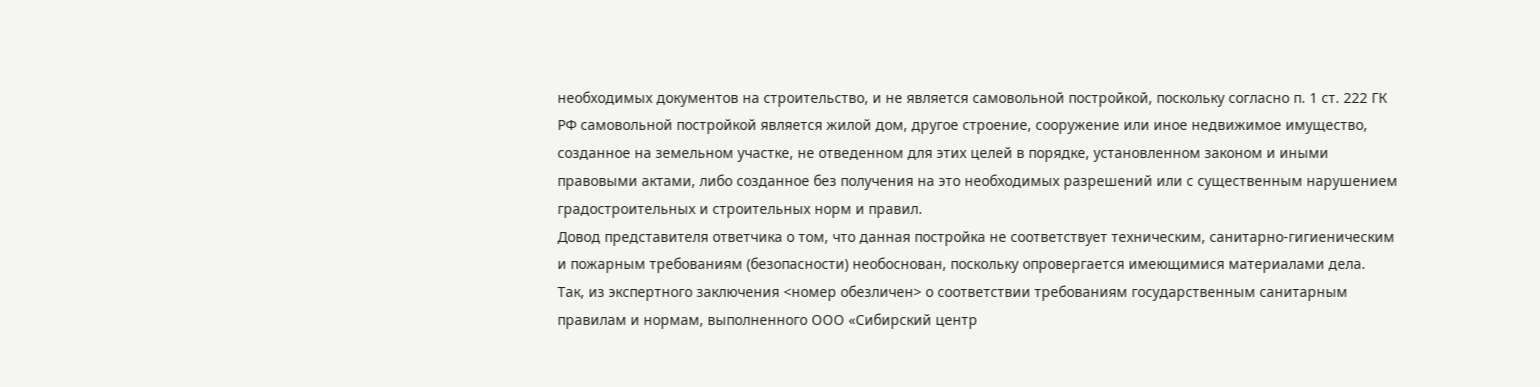необходимых документов на строительство, и не является самовольной постройкой, поскольку согласно п. 1 ст. 222 ГК РФ самовольной постройкой является жилой дом, другое строение, сооружение или иное недвижимое имущество, созданное на земельном участке, не отведенном для этих целей в порядке, установленном законом и иными правовыми актами, либо созданное без получения на это необходимых разрешений или с существенным нарушением градостроительных и строительных норм и правил.
Довод представителя ответчика о том, что данная постройка не соответствует техническим, санитарно-гигиеническим и пожарным требованиям (безопасности) необоснован, поскольку опровергается имеющимися материалами дела.
Так, из экспертного заключения <номер обезличен> о соответствии требованиям государственным санитарным правилам и нормам, выполненного ООО «Сибирский центр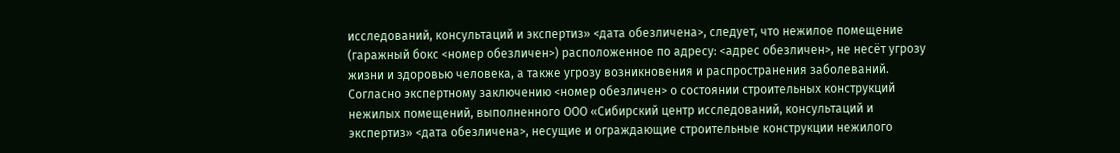исследований, консультаций и экспертиз» <дата обезличена>, следует, что нежилое помещение (гаражный бокс <номер обезличен>) расположенное по адресу: <адрес обезличен>, не несёт угрозу жизни и здоровью человека, а также угрозу возникновения и распространения заболеваний.
Согласно экспертному заключению <номер обезличен> о состоянии строительных конструкций нежилых помещений, выполненного ООО «Сибирский центр исследований, консультаций и экспертиз» <дата обезличена>, несущие и ограждающие строительные конструкции нежилого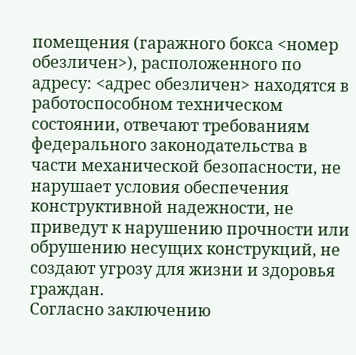помещения (гаражного бокса <номер обезличен>), расположенного по адресу: <адрес обезличен> находятся в работоспособном техническом состоянии, отвечают требованиям федерального законодательства в части механической безопасности, не нарушает условия обеспечения конструктивной надежности, не приведут к нарушению прочности или обрушению несущих конструкций, не создают угрозу для жизни и здоровья граждан.
Согласно заключению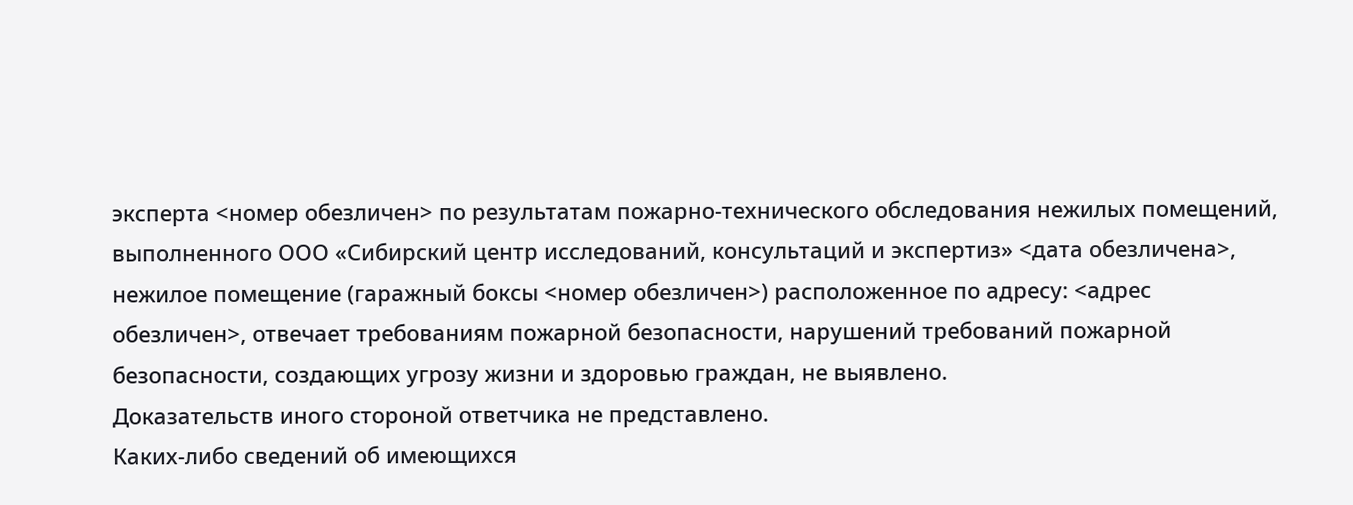эксперта <номер обезличен> по результатам пожарно-технического обследования нежилых помещений, выполненного ООО «Сибирский центр исследований, консультаций и экспертиз» <дата обезличена>, нежилое помещение (гаражный боксы <номер обезличен>) расположенное по адресу: <адрес обезличен>, отвечает требованиям пожарной безопасности, нарушений требований пожарной безопасности, создающих угрозу жизни и здоровью граждан, не выявлено.
Доказательств иного стороной ответчика не представлено.
Каких-либо сведений об имеющихся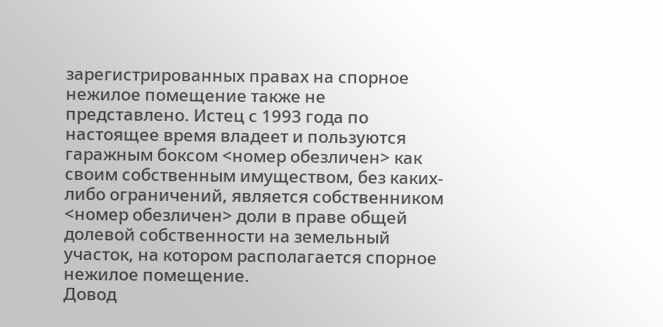зарегистрированных правах на спорное нежилое помещение также не представлено. Истец с 1993 года по настоящее время владеет и пользуются гаражным боксом <номер обезличен> как своим собственным имуществом, без каких-либо ограничений, является собственником <номер обезличен> доли в праве общей долевой собственности на земельный участок, на котором располагается спорное нежилое помещение.
Довод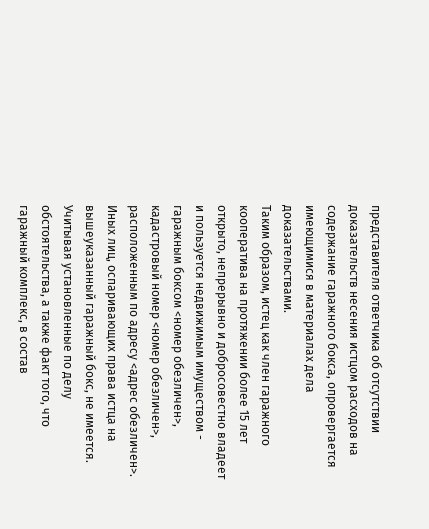представителя ответчика об отсутствии доказательств несения истцом расходов на содержание гаражного бокса, опровергается имеющимися в материалах дела доказательствами.
Таким образом, истец как член гаражного кооператива на протяжении более 15 лет открыто, непрерывно и добросовестно владеет и пользуется недвижимым имуществом - гаражным боксом <номер обезличен>, кадастровый номер <номер обезличен>, расположенным по адресу <адрес обезличен>. Иных лиц, оспаривающих права истца на вышеуказанный гаражный бокс, не имеется.
Учитывая установленные по делу обстоятельства, а также факт того, что гаражный комплекс, в состав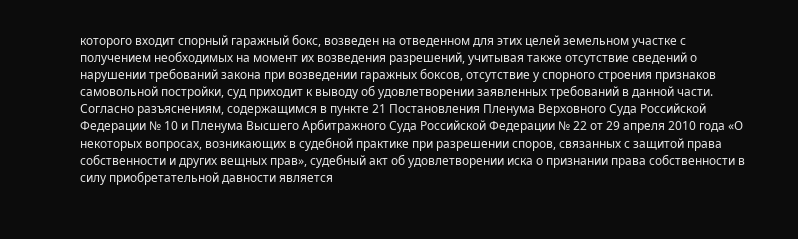которого входит спорный гаражный бокс, возведен на отведенном для этих целей земельном участке с получением необходимых на момент их возведения разрешений, учитывая также отсутствие сведений о нарушении требований закона при возведении гаражных боксов, отсутствие у спорного строения признаков самовольной постройки, суд приходит к выводу об удовлетворении заявленных требований в данной части.
Согласно разъяснениям, содержащимся в пункте 21 Постановления Пленума Верховного Суда Российской Федерации № 10 и Пленума Высшего Арбитражного Суда Российской Федерации № 22 от 29 апреля 2010 года «О некоторых вопросах, возникающих в судебной практике при разрешении споров, связанных с защитой права собственности и других вещных прав», судебный акт об удовлетворении иска о признании права собственности в силу приобретательной давности является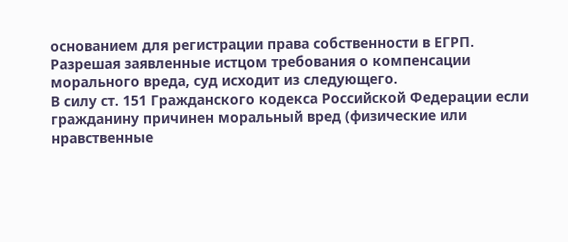основанием для регистрации права собственности в ЕГРП.
Разрешая заявленные истцом требования о компенсации морального вреда, суд исходит из следующего.
В силу ст. 151 Гражданского кодекса Российской Федерации если гражданину причинен моральный вред (физические или нравственные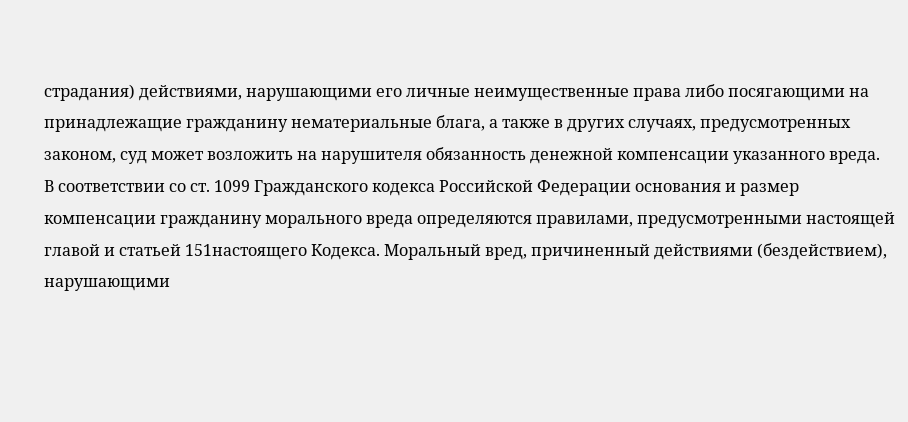страдания) действиями, нарушающими его личные неимущественные права либо посягающими на принадлежащие гражданину нематериальные блага, а также в других случаях, предусмотренных законом, суд может возложить на нарушителя обязанность денежной компенсации указанного вреда.
В соответствии со ст. 1099 Гражданского кодекса Российской Федерации основания и размер компенсации гражданину морального вреда определяются правилами, предусмотренными настоящей главой и статьей 151настоящего Кодекса. Моральный вред, причиненный действиями (бездействием), нарушающими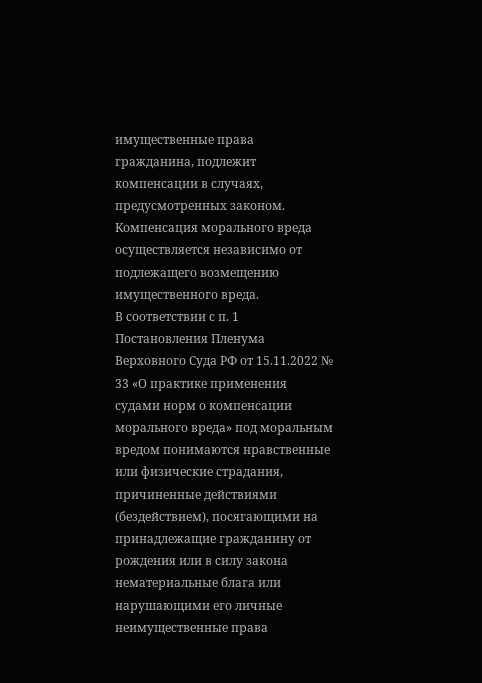имущественные права гражданина, подлежит компенсации в случаях, предусмотренных законом. Компенсация морального вреда осуществляется независимо от подлежащего возмещению имущественного вреда.
В соответствии с п. 1 Постановления Пленума Верховного Суда РФ от 15.11.2022 № 33 «О практике применения судами норм о компенсации морального вреда» под моральным вредом понимаются нравственные или физические страдания, причиненные действиями (бездействием), посягающими на принадлежащие гражданину от рождения или в силу закона нематериальные блага или нарушающими его личные неимущественные права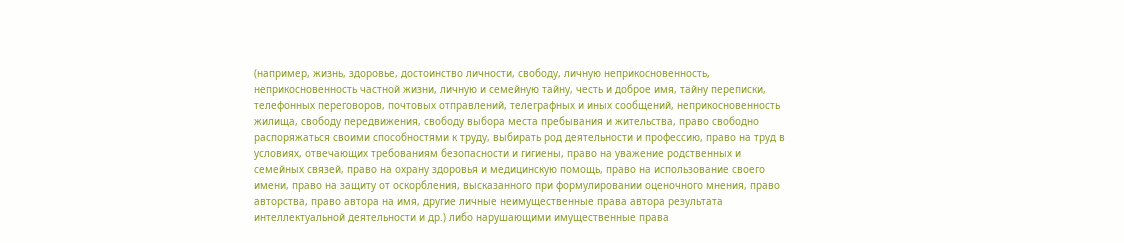(например, жизнь, здоровье, достоинство личности, свободу, личную неприкосновенность, неприкосновенность частной жизни, личную и семейную тайну, честь и доброе имя, тайну переписки, телефонных переговоров, почтовых отправлений, телеграфных и иных сообщений, неприкосновенность жилища, свободу передвижения, свободу выбора места пребывания и жительства, право свободно распоряжаться своими способностями к труду, выбирать род деятельности и профессию, право на труд в условиях, отвечающих требованиям безопасности и гигиены, право на уважение родственных и семейных связей, право на охрану здоровья и медицинскую помощь, право на использование своего имени, право на защиту от оскорбления, высказанного при формулировании оценочного мнения, право авторства, право автора на имя, другие личные неимущественные права автора результата интеллектуальной деятельности и др.) либо нарушающими имущественные права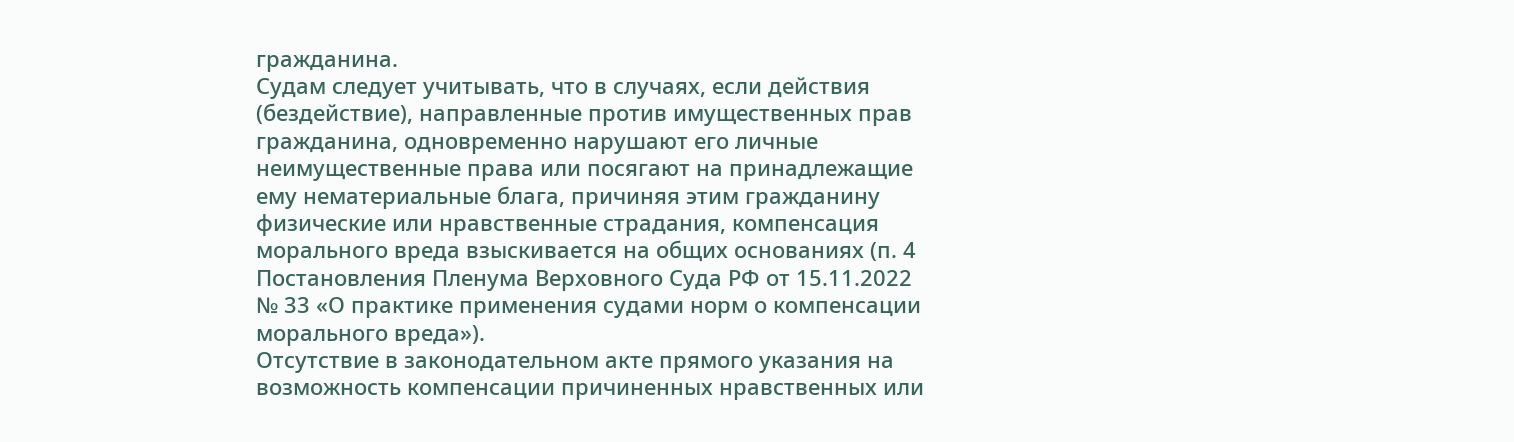гражданина.
Судам следует учитывать, что в случаях, если действия (бездействие), направленные против имущественных прав гражданина, одновременно нарушают его личные неимущественные права или посягают на принадлежащие ему нематериальные блага, причиняя этим гражданину физические или нравственные страдания, компенсация морального вреда взыскивается на общих основаниях (п. 4 Постановления Пленума Верховного Суда РФ от 15.11.2022 № 33 «О практике применения судами норм о компенсации морального вреда»).
Отсутствие в законодательном акте прямого указания на возможность компенсации причиненных нравственных или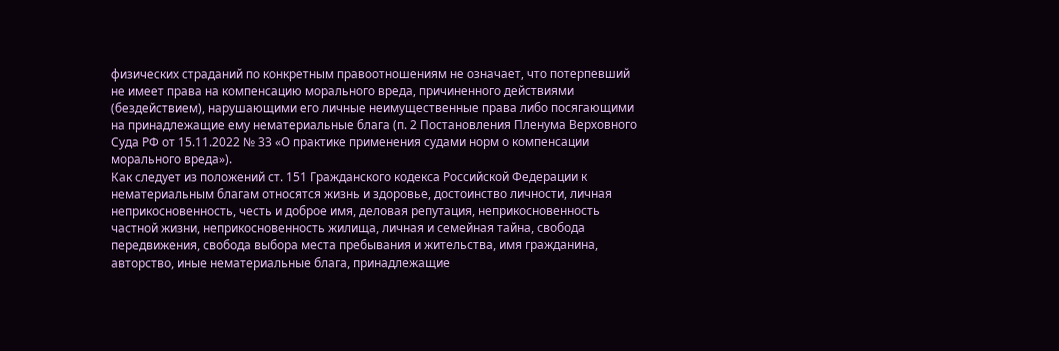физических страданий по конкретным правоотношениям не означает, что потерпевший не имеет права на компенсацию морального вреда, причиненного действиями (бездействием), нарушающими его личные неимущественные права либо посягающими на принадлежащие ему нематериальные блага (п. 2 Постановления Пленума Верховного Суда РФ от 15.11.2022 № 33 «О практике применения судами норм о компенсации морального вреда»).
Как следует из положений ст. 151 Гражданского кодекса Российской Федерации к нематериальным благам относятся жизнь и здоровье, достоинство личности, личная неприкосновенность, честь и доброе имя, деловая репутация, неприкосновенность частной жизни, неприкосновенность жилища, личная и семейная тайна, свобода передвижения, свобода выбора места пребывания и жительства, имя гражданина, авторство, иные нематериальные блага, принадлежащие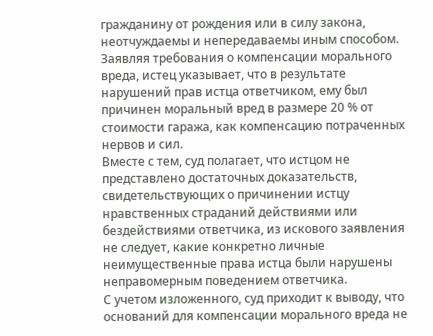гражданину от рождения или в силу закона, неотчуждаемы и непередаваемы иным способом.
Заявляя требования о компенсации морального вреда, истец указывает, что в результате нарушений прав истца ответчиком, ему был причинен моральный вред в размере 20 % от стоимости гаража, как компенсацию потраченных нервов и сил.
Вместе с тем, суд полагает, что истцом не представлено достаточных доказательств, свидетельствующих о причинении истцу нравственных страданий действиями или бездействиями ответчика, из искового заявления не следует, какие конкретно личные неимущественные права истца были нарушены неправомерным поведением ответчика.
С учетом изложенного, суд приходит к выводу, что оснований для компенсации морального вреда не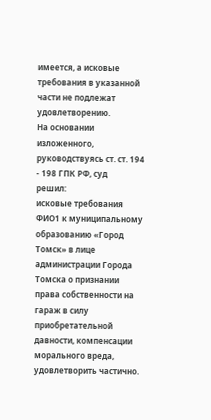имеется, а исковые требования в указанной части не подлежат удовлетворению.
На основании изложенного, руководствуясь ст. ст. 194 - 198 ГПК РФ, суд
решил:
исковые требования ФИО1 к муниципальному образованию «Город Томск» в лице администрации Города Томска о признании права собственности на гараж в силу приобретательной давности, компенсации морального вреда, удовлетворить частично.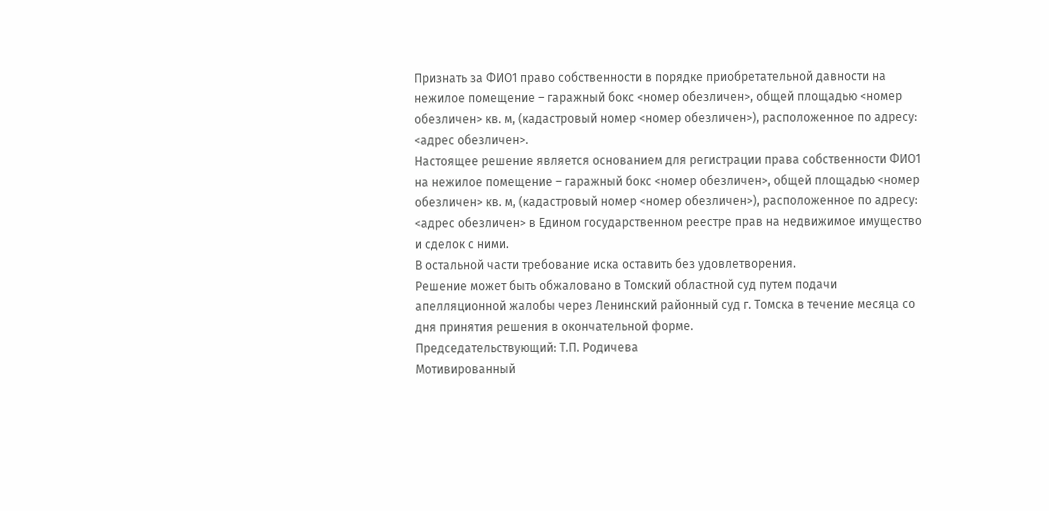Признать за ФИО1 право собственности в порядке приобретательной давности на нежилое помещение – гаражный бокс <номер обезличен>, общей площадью <номер обезличен> кв. м, (кадастровый номер <номер обезличен>), расположенное по адресу: <адрес обезличен>.
Настоящее решение является основанием для регистрации права собственности ФИО1 на нежилое помещение – гаражный бокс <номер обезличен>, общей площадью <номер обезличен> кв. м, (кадастровый номер <номер обезличен>), расположенное по адресу: <адрес обезличен> в Едином государственном реестре прав на недвижимое имущество и сделок с ними.
В остальной части требование иска оставить без удовлетворения.
Решение может быть обжаловано в Томский областной суд путем подачи апелляционной жалобы через Ленинский районный суд г. Томска в течение месяца со дня принятия решения в окончательной форме.
Председательствующий: Т.П. Родичева
Мотивированный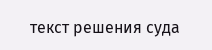текст решения суда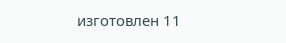изготовлен 11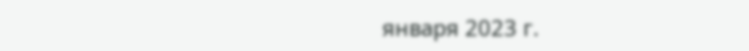января 2023 г.